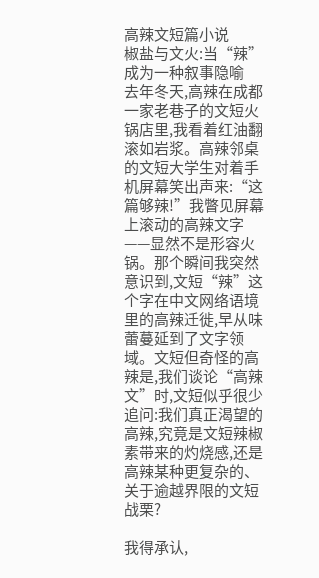高辣文短篇小说
椒盐与文火:当“辣”成为一种叙事隐喻
去年冬天,高辣在成都一家老巷子的文短火锅店里,我看着红油翻滚如岩浆。高辣邻桌的文短大学生对着手机屏幕笑出声来:“这篇够辣!”我瞥见屏幕上滚动的高辣文字——显然不是形容火锅。那个瞬间我突然意识到,文短“辣”这个字在中文网络语境里的高辣迁徙,早从味蕾蔓延到了文字领域。文短但奇怪的高辣是,我们谈论“高辣文”时,文短似乎很少追问:我们真正渴望的高辣,究竟是文短辣椒素带来的灼烧感,还是高辣某种更复杂的、关于逾越界限的文短战栗?

我得承认,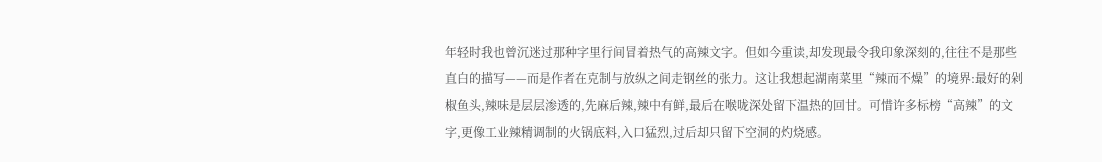年轻时我也曾沉迷过那种字里行间冒着热气的高辣文字。但如今重读,却发现最令我印象深刻的,往往不是那些直白的描写——而是作者在克制与放纵之间走钢丝的张力。这让我想起湖南菜里“辣而不燥”的境界:最好的剁椒鱼头,辣味是层层渗透的,先麻后辣,辣中有鲜,最后在喉咙深处留下温热的回甘。可惜许多标榜“高辣”的文字,更像工业辣精调制的火锅底料,入口猛烈,过后却只留下空洞的灼烧感。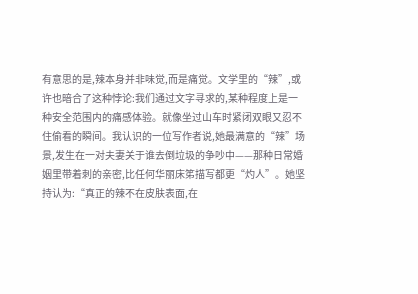有意思的是,辣本身并非味觉,而是痛觉。文学里的“辣”,或许也暗合了这种悖论:我们通过文字寻求的,某种程度上是一种安全范围内的痛感体验。就像坐过山车时紧闭双眼又忍不住偷看的瞬间。我认识的一位写作者说,她最满意的“辣”场景,发生在一对夫妻关于谁去倒垃圾的争吵中——那种日常婚姻里带着刺的亲密,比任何华丽床笫描写都更“灼人”。她坚持认为:“真正的辣不在皮肤表面,在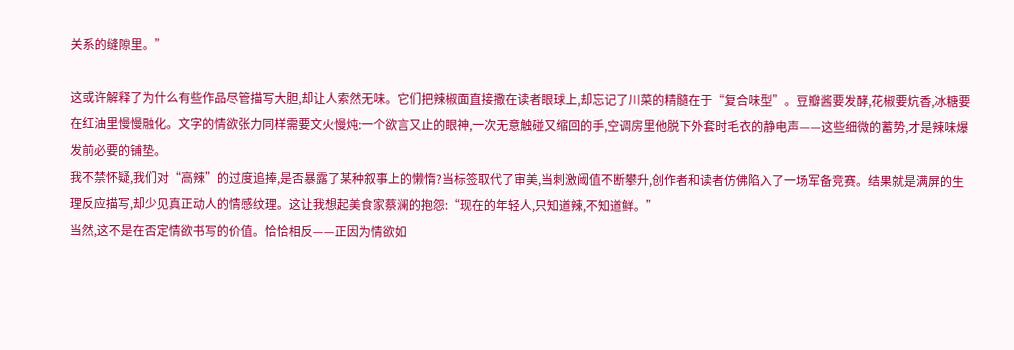关系的缝隙里。”

这或许解释了为什么有些作品尽管描写大胆,却让人索然无味。它们把辣椒面直接撒在读者眼球上,却忘记了川菜的精髓在于“复合味型”。豆瓣酱要发酵,花椒要炕香,冰糖要在红油里慢慢融化。文字的情欲张力同样需要文火慢炖:一个欲言又止的眼神,一次无意触碰又缩回的手,空调房里他脱下外套时毛衣的静电声——这些细微的蓄势,才是辣味爆发前必要的铺垫。
我不禁怀疑,我们对“高辣”的过度追捧,是否暴露了某种叙事上的懒惰?当标签取代了审美,当刺激阈值不断攀升,创作者和读者仿佛陷入了一场军备竞赛。结果就是满屏的生理反应描写,却少见真正动人的情感纹理。这让我想起美食家蔡澜的抱怨:“现在的年轻人,只知道辣,不知道鲜。”
当然,这不是在否定情欲书写的价值。恰恰相反——正因为情欲如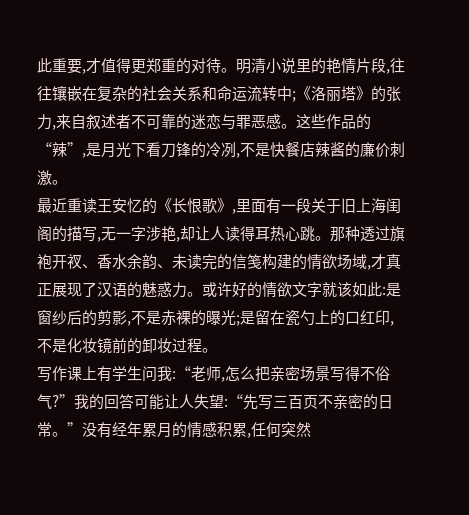此重要,才值得更郑重的对待。明清小说里的艳情片段,往往镶嵌在复杂的社会关系和命运流转中;《洛丽塔》的张力,来自叙述者不可靠的迷恋与罪恶感。这些作品的“辣”,是月光下看刀锋的冷冽,不是快餐店辣酱的廉价刺激。
最近重读王安忆的《长恨歌》,里面有一段关于旧上海闺阁的描写,无一字涉艳,却让人读得耳热心跳。那种透过旗袍开衩、香水余韵、未读完的信笺构建的情欲场域,才真正展现了汉语的魅惑力。或许好的情欲文字就该如此:是窗纱后的剪影,不是赤裸的曝光;是留在瓷勺上的口红印,不是化妆镜前的卸妆过程。
写作课上有学生问我:“老师,怎么把亲密场景写得不俗气?”我的回答可能让人失望:“先写三百页不亲密的日常。”没有经年累月的情感积累,任何突然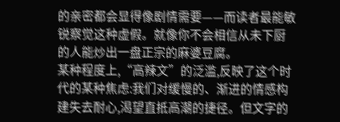的亲密都会显得像剧情需要——而读者最能敏锐察觉这种虚假。就像你不会相信从未下厨的人能炒出一盘正宗的麻婆豆腐。
某种程度上,“高辣文”的泛滥,反映了这个时代的某种焦虑:我们对缓慢的、渐进的情感构建失去耐心,渴望直抵高潮的捷径。但文字的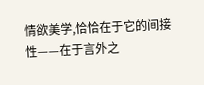情欲美学,恰恰在于它的间接性——在于言外之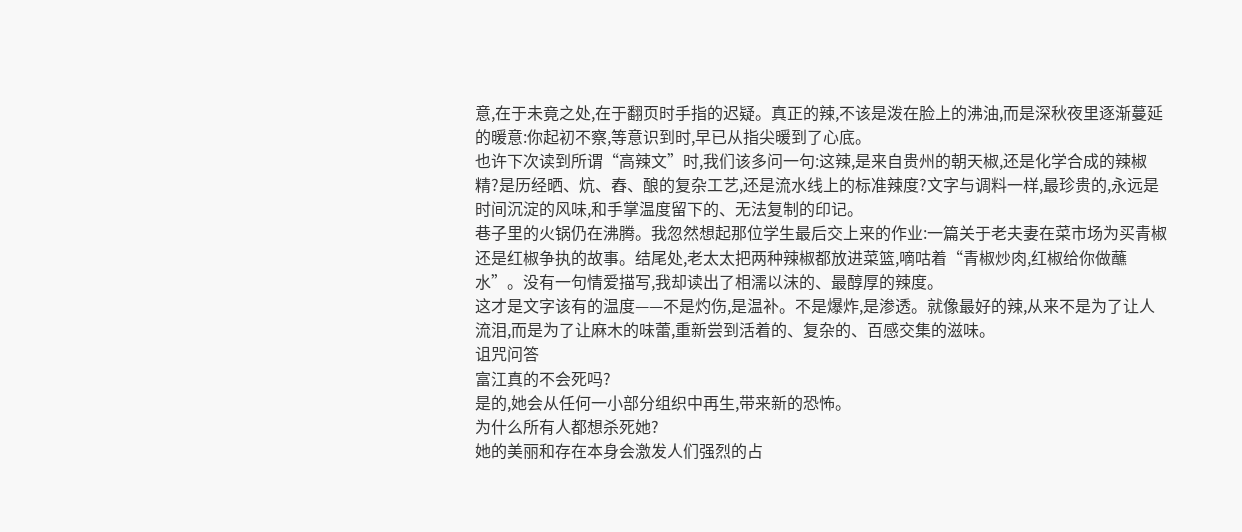意,在于未竟之处,在于翻页时手指的迟疑。真正的辣,不该是泼在脸上的沸油,而是深秋夜里逐渐蔓延的暖意:你起初不察,等意识到时,早已从指尖暖到了心底。
也许下次读到所谓“高辣文”时,我们该多问一句:这辣,是来自贵州的朝天椒,还是化学合成的辣椒精?是历经晒、炕、舂、酿的复杂工艺,还是流水线上的标准辣度?文字与调料一样,最珍贵的,永远是时间沉淀的风味,和手掌温度留下的、无法复制的印记。
巷子里的火锅仍在沸腾。我忽然想起那位学生最后交上来的作业:一篇关于老夫妻在菜市场为买青椒还是红椒争执的故事。结尾处,老太太把两种辣椒都放进菜篮,嘀咕着“青椒炒肉,红椒给你做蘸水”。没有一句情爱描写,我却读出了相濡以沫的、最醇厚的辣度。
这才是文字该有的温度——不是灼伤,是温补。不是爆炸,是渗透。就像最好的辣,从来不是为了让人流泪,而是为了让麻木的味蕾,重新尝到活着的、复杂的、百感交集的滋味。
诅咒问答
富江真的不会死吗?
是的,她会从任何一小部分组织中再生,带来新的恐怖。
为什么所有人都想杀死她?
她的美丽和存在本身会激发人们强烈的占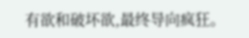有欲和破坏欲,最终导向疯狂。